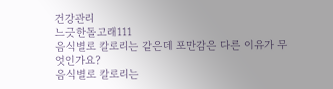건강관리
느긋한돌고래111
음식별로 칼로리는 같은데 포만감은 다른 이유가 무엇인가요?
음식별로 칼로리는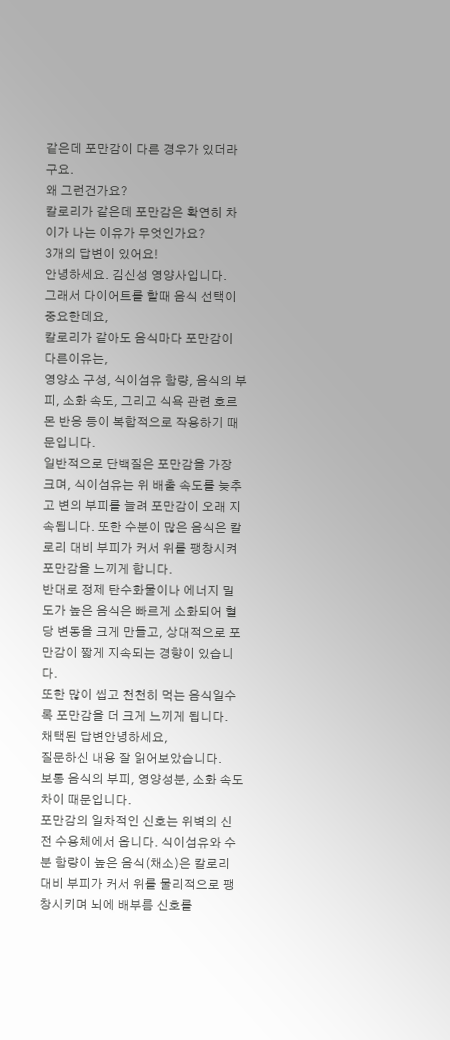같은데 포만감이 다른 경우가 있더라구요.
왜 그런건가요?
칼로리가 같은데 포만감은 확연히 차이가 나는 이유가 무엇인가요?
3개의 답변이 있어요!
안녕하세요. 김신성 영양사입니다.
그래서 다이어트를 할때 음식 선택이 중요한데요,
칼로리가 같아도 음식마다 포만감이 다른이유는,
영양소 구성, 식이섬유 함량, 음식의 부피, 소화 속도, 그리고 식욕 관련 호르몬 반응 등이 복합적으로 작용하기 때문입니다.
일반적으로 단백질은 포만감을 가장 크며, 식이섬유는 위 배출 속도를 늦추고 변의 부피를 늘려 포만감이 오래 지속됩니다. 또한 수분이 많은 음식은 칼로리 대비 부피가 커서 위를 팽창시켜 포만감을 느끼게 합니다.
반대로 정제 탄수화물이나 에너지 밀도가 높은 음식은 빠르게 소화되어 혈당 변동을 크게 만들고, 상대적으로 포만감이 짧게 지속되는 경향이 있습니다.
또한 많이 씹고 천천히 먹는 음식일수록 포만감을 더 크게 느끼게 됩니다.
채택된 답변안녕하세요,
질문하신 내용 잘 읽어보았습니다.
보통 음식의 부피, 영양성분, 소화 속도 차이 때문입니다.
포만감의 일차적인 신호는 위벽의 신전 수용체에서 옵니다. 식이섬유와 수분 함량이 높은 음식(채소)은 칼로리 대비 부피가 커서 위를 물리적으로 팽창시키며 뇌에 배부름 신호를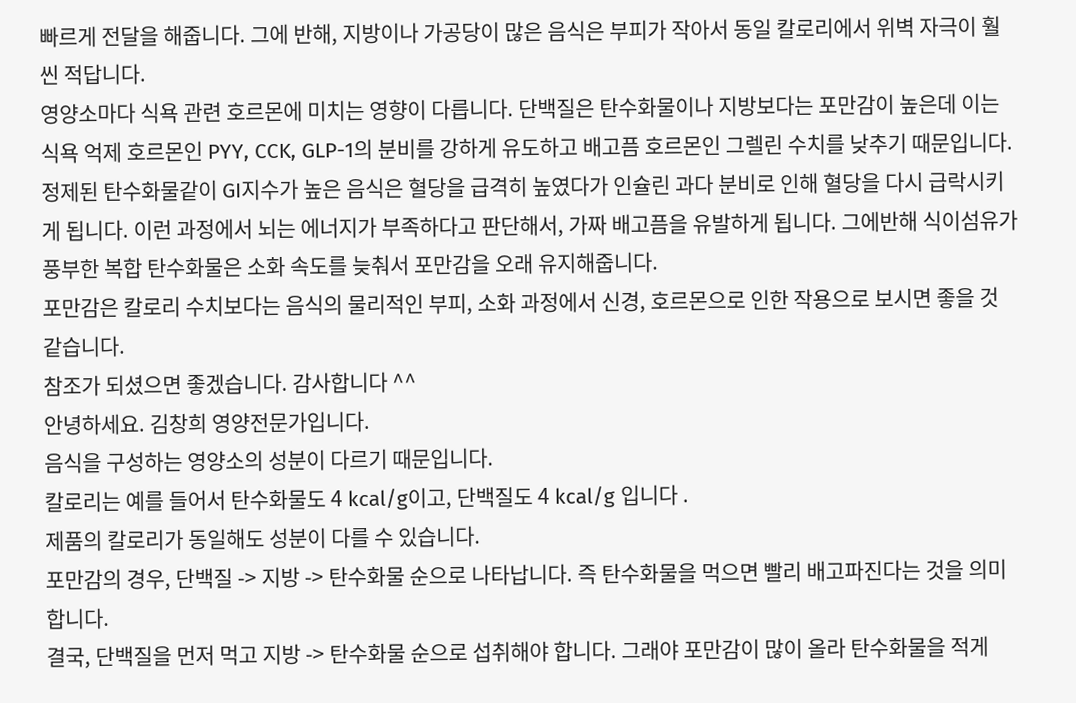빠르게 전달을 해줍니다. 그에 반해, 지방이나 가공당이 많은 음식은 부피가 작아서 동일 칼로리에서 위벽 자극이 훨씬 적답니다.
영양소마다 식욕 관련 호르몬에 미치는 영향이 다릅니다. 단백질은 탄수화물이나 지방보다는 포만감이 높은데 이는 식욕 억제 호르몬인 PYY, CCK, GLP-1의 분비를 강하게 유도하고 배고픔 호르몬인 그렐린 수치를 낮추기 때문입니다.
정제된 탄수화물같이 GI지수가 높은 음식은 혈당을 급격히 높였다가 인슐린 과다 분비로 인해 혈당을 다시 급락시키게 됩니다. 이런 과정에서 뇌는 에너지가 부족하다고 판단해서, 가짜 배고픔을 유발하게 됩니다. 그에반해 식이섬유가 풍부한 복합 탄수화물은 소화 속도를 늦춰서 포만감을 오래 유지해줍니다.
포만감은 칼로리 수치보다는 음식의 물리적인 부피, 소화 과정에서 신경, 호르몬으로 인한 작용으로 보시면 좋을 것 같습니다.
참조가 되셨으면 좋겠습니다. 감사합니다 ^^
안녕하세요. 김창희 영양전문가입니다.
음식을 구성하는 영양소의 성분이 다르기 때문입니다.
칼로리는 예를 들어서 탄수화물도 4 kcal/g이고, 단백질도 4 kcal/g 입니다 .
제품의 칼로리가 동일해도 성분이 다를 수 있습니다.
포만감의 경우, 단백질 -> 지방 -> 탄수화물 순으로 나타납니다. 즉 탄수화물을 먹으면 빨리 배고파진다는 것을 의미합니다.
결국, 단백질을 먼저 먹고 지방 -> 탄수화물 순으로 섭취해야 합니다. 그래야 포만감이 많이 올라 탄수화물을 적게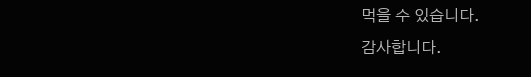먹을 수 있습니다.
감사합니다.